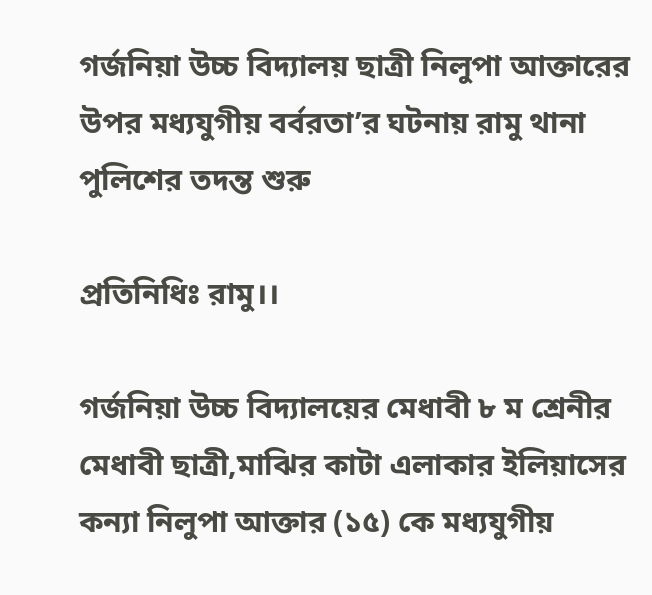গর্জনিয়া উচ্চ বিদ্যালয় ছাত্রী নিলুপা আক্তারের উপর মধ্যযুগীয় বর্বরতা’র ঘটনায় রামু থানা পুলিশের তদন্ত শুরু

প্রতিনিধিঃ রামু।।

গর্জনিয়া উচ্চ বিদ্যালয়ের মেধাবী ৮ ম শ্রেনীর মেধাবী ছাত্রী,মাঝির কাটা এলাকার ইলিয়াসের কন্যা নিলুপা আক্তার (১৫) কে মধ্যযুগীয়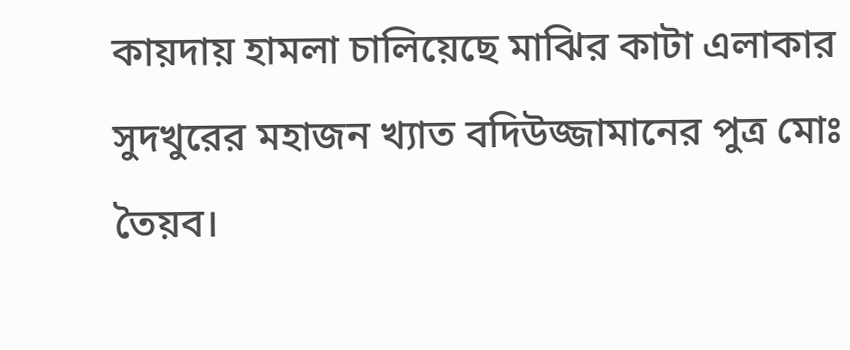কায়দায় হামলা চালিয়েছে মাঝির কাটা এলাকার সুদখুরের মহাজন খ্যাত বদিউজ্জামানের পুত্র মোঃ তৈয়ব।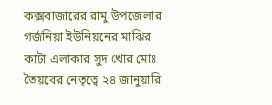কক্সবাজারের রামু উপজেলার গর্জনিয়া ইউনিয়নের মাঝির কাটা এলাকার সুদ খোর মোঃ তৈয়বের নেতৃত্বে ২৪ জানুয়ারি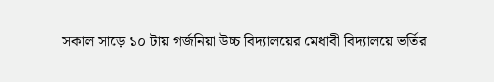সকাল সাড়ে ১০ টায় গর্জনিয়া উচ্চ বিদ্যালয়ের মেধাবী বিদ্যালয়ে ভর্তির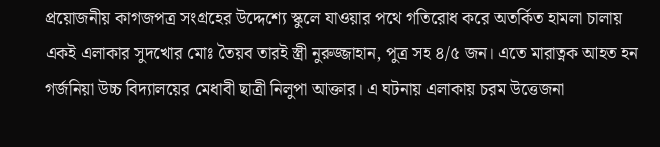প্রয়োজনীয় কাগজপত্র সংগ্রহের উদ্দেশ্যে স্কুলে যাওয়ার পথে গতিরোধ করে অতর্কিত হামলা চালায় একই এলাকার সুদখোর মোঃ তৈয়ব তারই স্ত্রী নুরুজ্জাহান, পুত্র সহ ৪/৫ জন। এতে মারাত্নক আহত হন গর্জনিয়া উচ্চ বিদ্যালয়ের মেধাবী ছাত্রী নিলুপা আক্তার। এ ঘটনায় এলাকায় চরম উত্তেজনা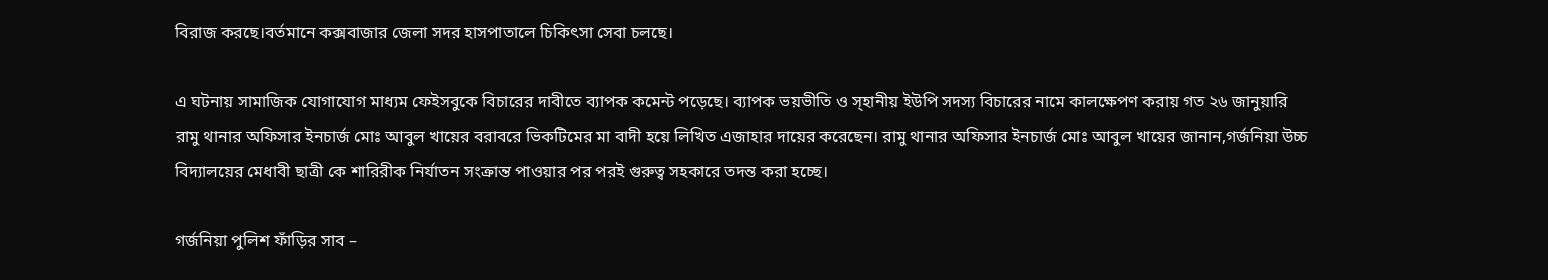বিরাজ করছে।বর্তমানে কক্সবাজার জেলা সদর হাসপাতালে চিকিৎসা সেবা চলছে।

এ ঘটনায় সামাজিক যোগাযোগ মাধ্যম ফেইসবুকে বিচারের দাবীতে ব্যাপক কমেন্ট পড়েছে। ব্যাপক ভয়ভীতি ও স্হানীয় ইউপি সদস্য বিচারের নামে কালক্ষেপণ করায় গত ২৬ জানুয়ারি রামু থানার অফিসার ইনচার্জ মোঃ আবুল খায়ের বরাবরে ভিকটিমের মা বাদী হয়ে লিখিত এজাহার দায়ের করেছেন। রামু থানার অফিসার ইনচার্জ মোঃ আবুল খায়ের জানান,গর্জনিয়া উচ্চ বিদ্যালয়ের মেধাবী ছাত্রী কে শারিরীক নির্যাতন সংক্রান্ত পাওয়ার পর পরই গুরুত্ব সহকারে তদন্ত করা হচ্ছে।

গর্জনিয়া পুলিশ ফাঁড়ির সাব –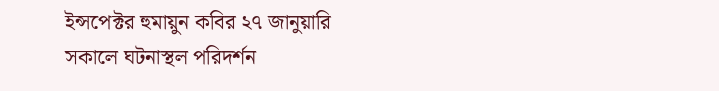ইন্সপেক্টর হুমায়ুন কবির ২৭ জানুয়ারি সকালে ঘটনাস্থল পরিদর্শন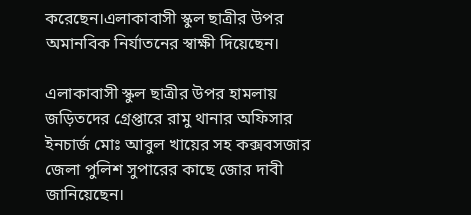করেছেন।এলাকাবাসী স্কুল ছাত্রীর উপর অমানবিক নির্যাতনের স্বাক্ষী দিয়েছেন।

এলাকাবাসী স্কুল ছাত্রীর উপর হামলায় জড়িতদের গ্রেপ্তারে রামু থানার অফিসার ইনচার্জ মোঃ আবুল খায়ের সহ কক্সবসজার জেলা পুলিশ সুপারের কাছে জোর দাবী জানিয়েছেন।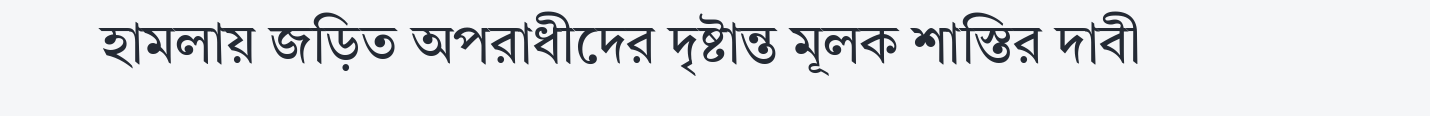হামলায় জড়িত অপরাধীদের দৃষ্টান্ত মূলক শাস্তির দাবী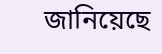জানিয়েছে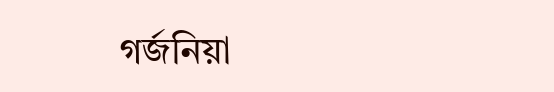গর্জনিয়া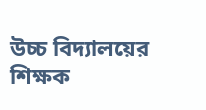উচ্চ বিদ্যালয়ের শিক্ষক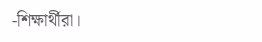-শিক্ষার্থীরা।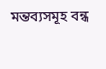মন্তব্যসমূহ বন্ধ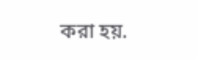করা হয়.